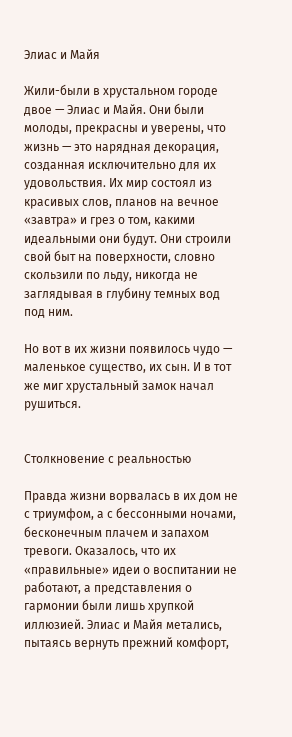Элиас и Майя

Жили-были в хрустальном городе двое — Элиас и Майя. Они были молоды, прекрасны и уверены, что жизнь — это нарядная декорация, созданная исключительно для их удовольствия. Их мир состоял из красивых слов, планов на вечное «завтра» и грез о том, какими идеальными они будут. Они строили свой быт на поверхности, словно скользили по льду, никогда не заглядывая в глубину темных вод под ним.

Но вот в их жизни появилось чудо — маленькое существо, их сын. И в тот же миг хрустальный замок начал рушиться.


Столкновение с реальностью

Правда жизни ворвалась в их дом не с триумфом, а с бессонными ночами, бесконечным плачем и запахом тревоги. Оказалось, что их «правильные» идеи о воспитании не работают, а представления о гармонии были лишь хрупкой иллюзией. Элиас и Майя метались, пытаясь вернуть прежний комфорт,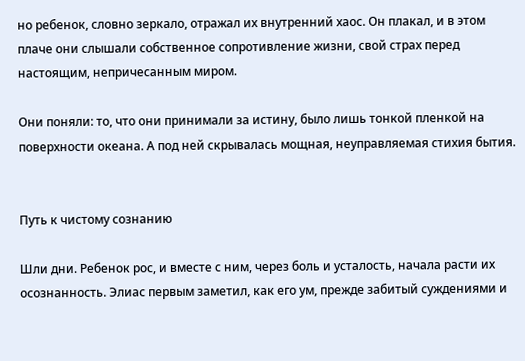но ребенок, словно зеркало, отражал их внутренний хаос. Он плакал, и в этом плаче они слышали собственное сопротивление жизни, свой страх перед настоящим, непричесанным миром.

Они поняли: то, что они принимали за истину, было лишь тонкой пленкой на поверхности океана. А под ней скрывалась мощная, неуправляемая стихия бытия.


Путь к чистому сознанию

Шли дни. Ребенок рос, и вместе с ним, через боль и усталость, начала расти их осознанность. Элиас первым заметил, как его ум, прежде забитый суждениями и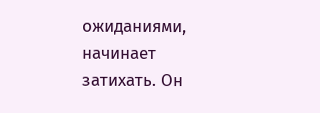ожиданиями, начинает затихать. Он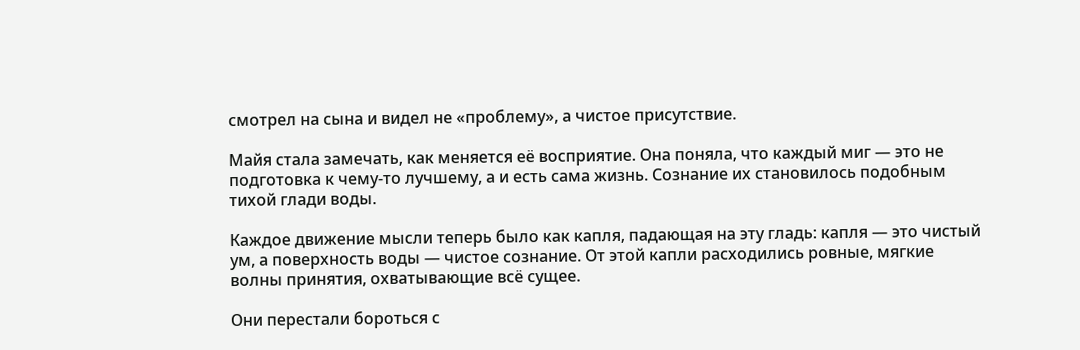смотрел на сына и видел не «проблему», а чистое присутствие.

Майя стала замечать, как меняется её восприятие. Она поняла, что каждый миг — это не подготовка к чему-то лучшему, а и есть сама жизнь. Сознание их становилось подобным тихой глади воды.

Каждое движение мысли теперь было как капля, падающая на эту гладь: капля — это чистый ум, а поверхность воды — чистое сознание. От этой капли расходились ровные, мягкие волны принятия, охватывающие всё сущее.

Они перестали бороться с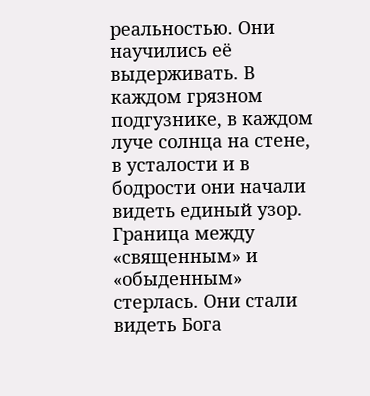реальностью. Они научились её выдерживать. В каждом грязном подгузнике, в каждом луче солнца на стене, в усталости и в бодрости они начали видеть единый узор. Граница между «священным» и «обыденным» стерлась. Они стали видеть Бога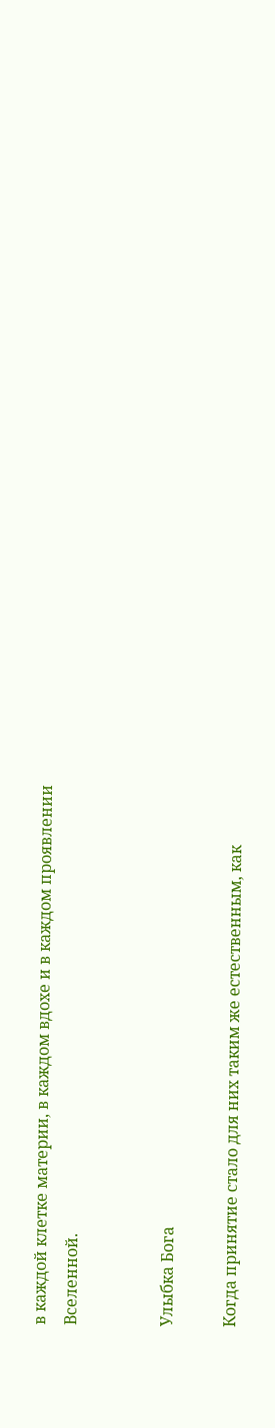в каждой клетке материи, в каждом вдохе и в каждом проявлении Вселенной.


Улыбка Бога

Когда принятие стало для них таким же естественным, как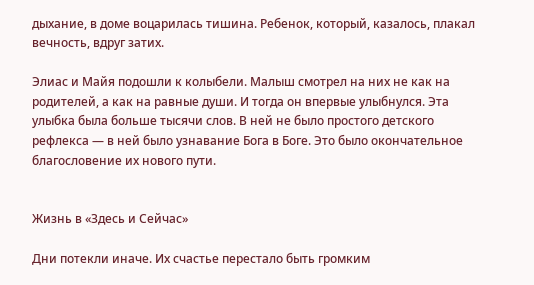дыхание, в доме воцарилась тишина. Ребенок, который, казалось, плакал вечность, вдруг затих.

Элиас и Майя подошли к колыбели. Малыш смотрел на них не как на родителей, а как на равные души. И тогда он впервые улыбнулся. Эта улыбка была больше тысячи слов. В ней не было простого детского рефлекса — в ней было узнавание Бога в Боге. Это было окончательное благословение их нового пути.


Жизнь в «Здесь и Сейчас»

Дни потекли иначе. Их счастье перестало быть громким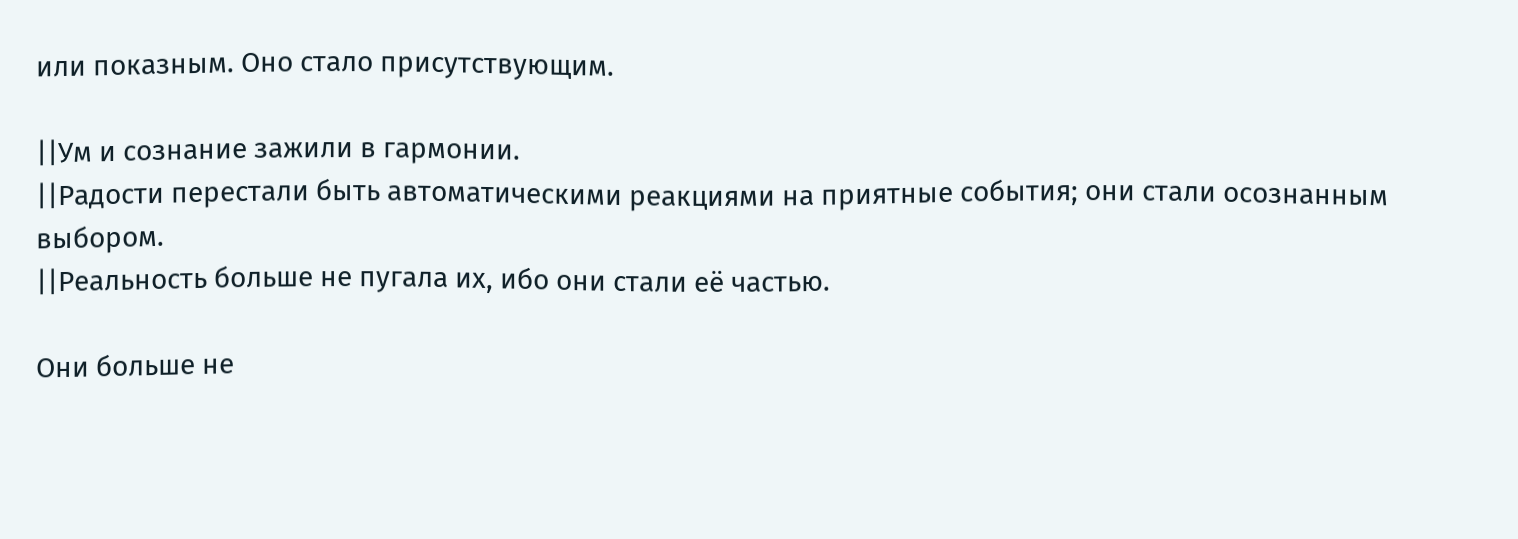или показным. Оно стало присутствующим.

||Ум и сознание зажили в гармонии.
||Радости перестали быть автоматическими реакциями на приятные события; они стали осознанным выбором.
||Реальность больше не пугала их, ибо они стали её частью.

Они больше не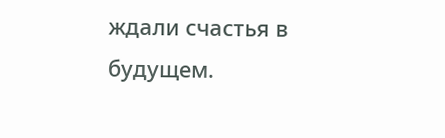ждали счастья в будущем.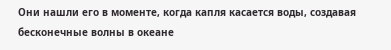Они нашли его в моменте, когда капля касается воды, создавая бесконечные волны в океане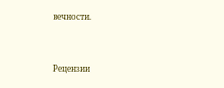вечности.


Рецензии